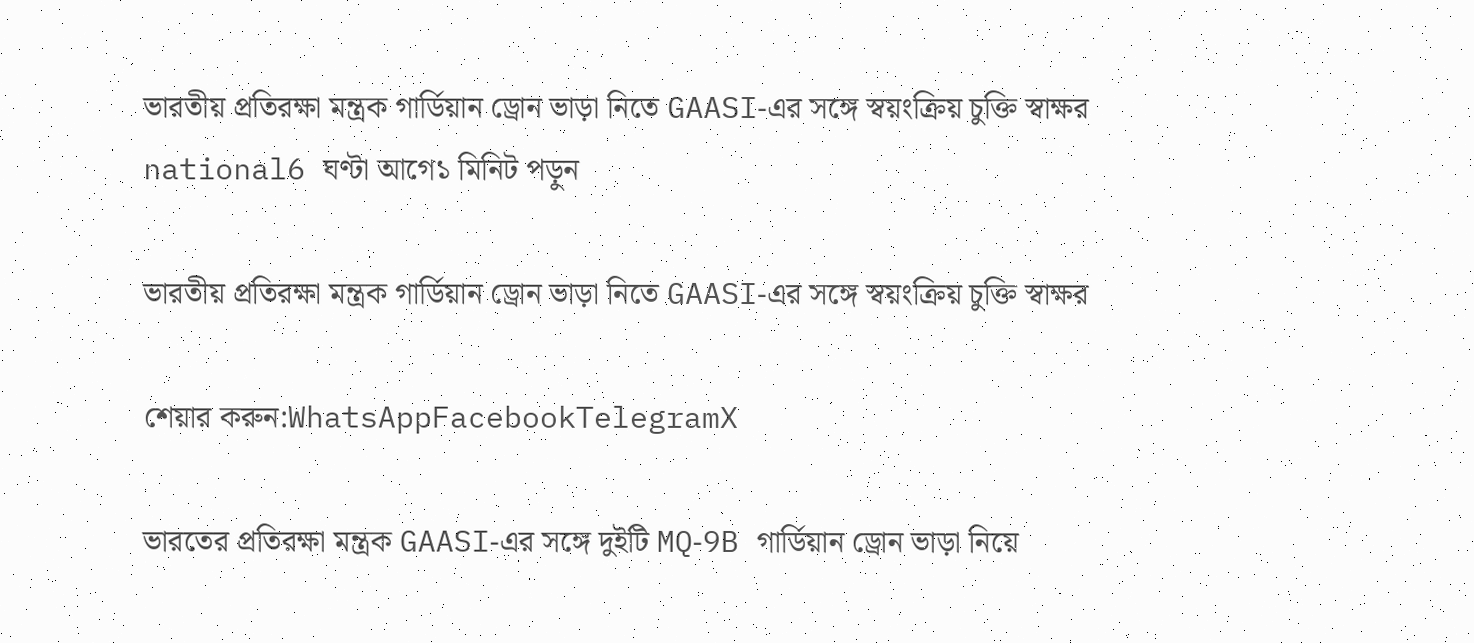ভারতীয় প্রতিরক্ষা মন্ত্রক গার্ডিয়ান ড্রোন ভাড়া নিতে GAASI‑এর সঙ্গে স্বয়ংক্রিয় চুক্তি স্বাক্ষর
national6 ঘণ্টা আগে১ মিনিট পড়ুন

ভারতীয় প্রতিরক্ষা মন্ত্রক গার্ডিয়ান ড্রোন ভাড়া নিতে GAASI‑এর সঙ্গে স্বয়ংক্রিয় চুক্তি স্বাক্ষর

শেয়ার করুন:WhatsAppFacebookTelegramX

ভারতের প্রতিরক্ষা মন্ত্রক GAASI‑এর সঙ্গে দুইটি MQ‑9B গার্ডিয়ান ড্রোন ভাড়া নিয়ে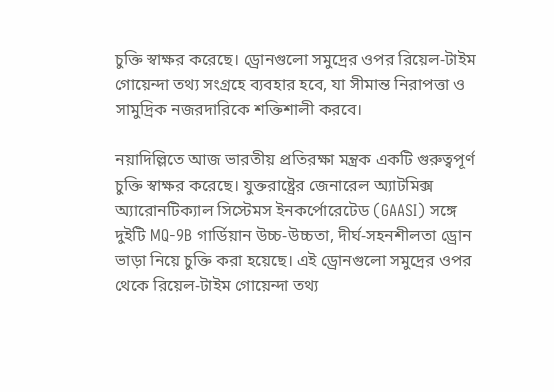চুক্তি স্বাক্ষর করেছে। ড্রোনগুলো সমুদ্রের ওপর রিয়েল‑টাইম গোয়েন্দা তথ্য সংগ্রহে ব্যবহার হবে, যা সীমান্ত নিরাপত্তা ও সামুদ্রিক নজরদারিকে শক্তিশালী করবে।

নয়াদিল্লিতে আজ ভারতীয় প্রতিরক্ষা মন্ত্রক একটি গুরুত্বপূর্ণ চুক্তি স্বাক্ষর করেছে। যুক্তরাষ্ট্রের জেনারেল অ্যাটমিক্স অ্যারোনটিক্যাল সিস্টেমস ইনকর্পোরেটেড (GAASI) সঙ্গে দুইটি MQ‑9B গার্ডিয়ান উচ্চ‑উচ্চতা, দীর্ঘ‑সহনশীলতা ড্রোন ভাড়া নিয়ে চুক্তি করা হয়েছে। এই ড্রোনগুলো সমুদ্রের ওপর থেকে রিয়েল‑টাইম গোয়েন্দা তথ্য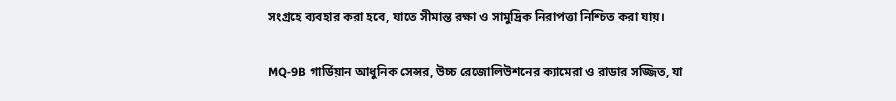সংগ্রহে ব্যবহার করা হবে, যাতে সীমান্ত রক্ষা ও সামুদ্রিক নিরাপত্তা নিশ্চিত করা যায়।

MQ‑9B গার্ডিয়ান আধুনিক সেন্সর, উচ্চ রেজোলিউশনের ক্যামেরা ও রাডার সজ্জিত, যা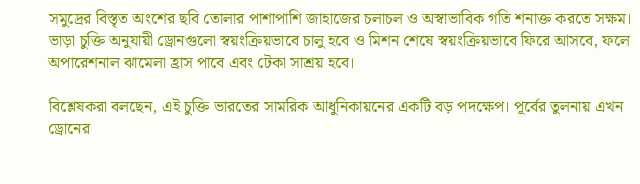সমুদ্রের বিস্তৃত অংশের ছবি তোলার পাশাপাশি জাহাজের চলাচল ও অস্বাভাবিক গতি শনাক্ত করতে সক্ষম। ভাড়া চুক্তি অনুযায়ী ড্রোনগুলো স্বয়ংক্রিয়ভাবে চালু হবে ও মিশন শেষে স্বয়ংক্রিয়ভাবে ফিরে আসবে, ফলে অপারেশনাল ঝামেলা হ্রাস পাবে এবং টেকা সাশ্রয় হবে।

বিশ্লেষকরা বলছেন, এই চুক্তি ভারতের সামরিক আধুনিকায়নের একটি বড় পদক্ষেপ। পূর্বের তুলনায় এখন ড্রোনের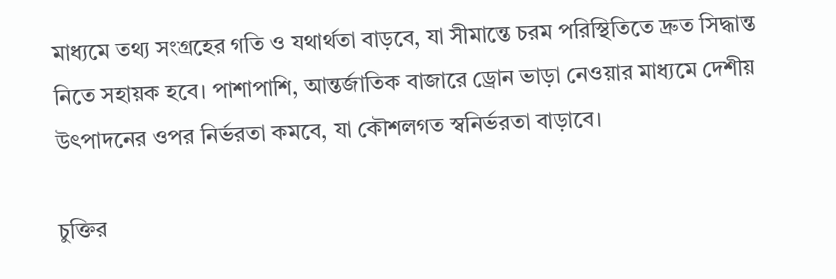মাধ্যমে তথ্য সংগ্রহের গতি ও যথার্থতা বাড়বে, যা সীমান্তে চরম পরিস্থিতিতে দ্রুত সিদ্ধান্ত নিতে সহায়ক হবে। পাশাপাশি, আন্তর্জাতিক বাজারে ড্রোন ভাড়া নেওয়ার মাধ্যমে দেশীয় উৎপাদনের ওপর নির্ভরতা কমবে, যা কৌশলগত স্বনির্ভরতা বাড়াবে।

চুক্তির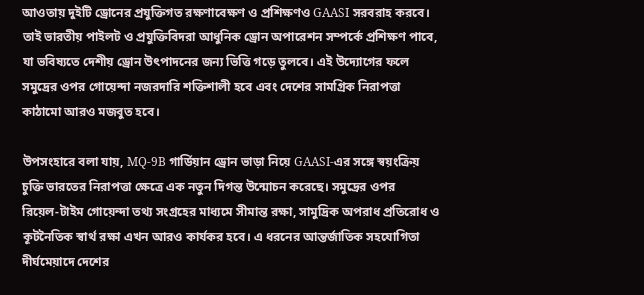আওতায় দুইটি ড্রোনের প্রযুক্তিগত রক্ষণাবেক্ষণ ও প্রশিক্ষণও GAASI সরবরাহ করবে। তাই ভারতীয় পাইলট ও প্রযুক্তিবিদরা আধুনিক ড্রোন অপারেশন সম্পর্কে প্রশিক্ষণ পাবে, যা ভবিষ্যতে দেশীয় ড্রোন উৎপাদনের জন্য ভিত্তি গড়ে তুলবে। এই উদ্যোগের ফলে সমুদ্রের ওপর গোয়েন্দা নজরদারি শক্তিশালী হবে এবং দেশের সামগ্রিক নিরাপত্তা কাঠামো আরও মজবুত হবে।

উপসংহারে বলা যায়, MQ‑9B গার্ডিয়ান ড্রোন ভাড়া নিয়ে GAASI‑এর সঙ্গে স্বয়ংক্রিয় চুক্তি ভারতের নিরাপত্তা ক্ষেত্রে এক নতুন দিগন্ত উন্মোচন করেছে। সমুদ্রের ওপর রিয়েল‑টাইম গোয়েন্দা তথ্য সংগ্রহের মাধ্যমে সীমান্ত রক্ষা, সামুদ্রিক অপরাধ প্রতিরোধ ও কূটনৈতিক স্বার্থ রক্ষা এখন আরও কার্যকর হবে। এ ধরনের আন্তর্জাতিক সহযোগিতা দীর্ঘমেয়াদে দেশের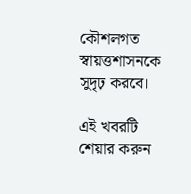কৌশলগত স্বায়ত্তশাসনকে সুদৃঢ় করবে।

এই খবরটি শেয়ার করুন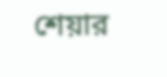শেয়ার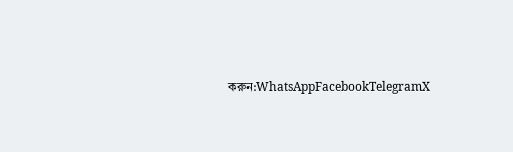করুন:WhatsAppFacebookTelegramX